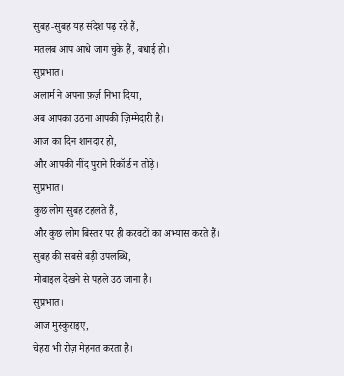सुबह-सुबह यह संदेश पढ़ रहे हैं,
मतलब आप आधे जाग चुके हैं, बधाई हो।
सुप्रभात।
अलार्म ने अपना फ़र्ज़ निभा दिया,
अब आपका उठना आपकी ज़िम्मेदारी है।
आज का दिन शानदार हो,
और आपकी नींद पुराने रिकॉर्ड न तोड़े।
सुप्रभात।
कुछ लोग सुबह टहलते हैं,
और कुछ लोग बिस्तर पर ही करवटों का अभ्यास करते हैं।
सुबह की सबसे बड़ी उपलब्धि,
मोबाइल देखने से पहले उठ जाना है।
सुप्रभात।
आज मुस्कुराइए,
चेहरा भी रोज़ मेहनत करता है।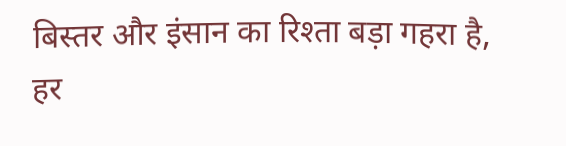बिस्तर और इंसान का रिश्ता बड़ा गहरा है,
हर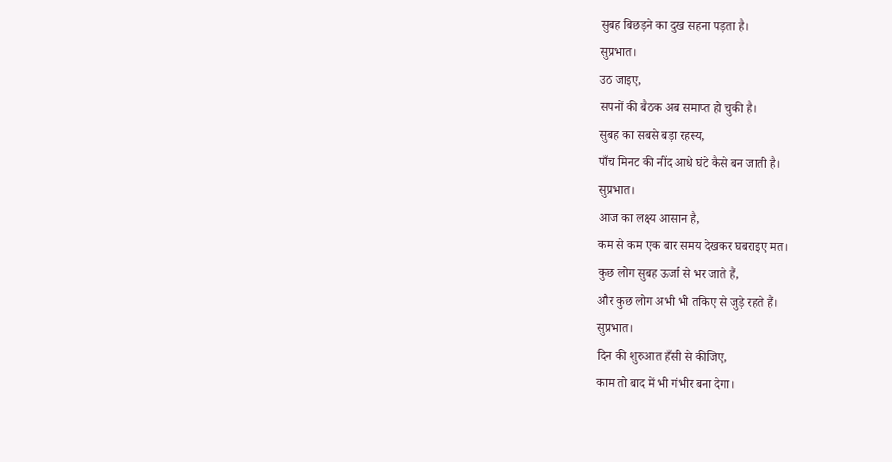सुबह बिछड़ने का दुख सहना पड़ता है।
सुप्रभात।
उठ जाइए,
सपनों की बैठक अब समाप्त हो चुकी है।
सुबह का सबसे बड़ा रहस्य,
पाँच मिनट की नींद आधे घंटे कैसे बन जाती है।
सुप्रभात।
आज का लक्ष्य आसान है,
कम से कम एक बार समय देखकर घबराइए मत।
कुछ लोग सुबह ऊर्जा से भर जाते हैं,
और कुछ लोग अभी भी तकिए से जुड़े रहते हैं।
सुप्रभात।
दिन की शुरुआत हँसी से कीजिए,
काम तो बाद में भी गंभीर बना देगा।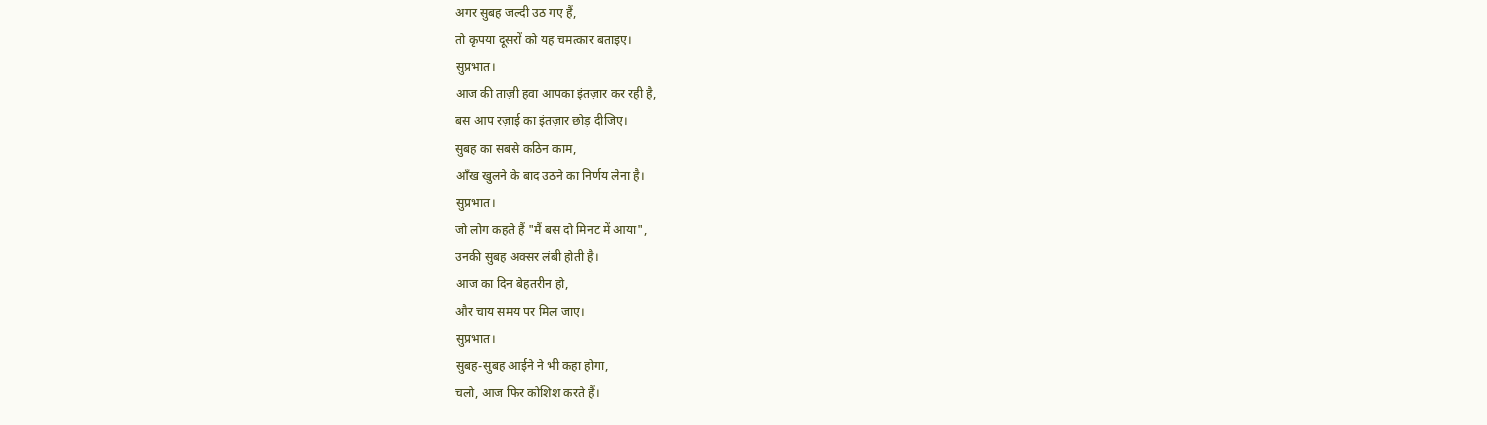अगर सुबह जल्दी उठ गए हैं,
तो कृपया दूसरों को यह चमत्कार बताइए।
सुप्रभात।
आज की ताज़ी हवा आपका इंतज़ार कर रही है,
बस आप रज़ाई का इंतज़ार छोड़ दीजिए।
सुबह का सबसे कठिन काम,
आँख खुलने के बाद उठने का निर्णय लेना है।
सुप्रभात।
जो लोग कहते हैं "मैं बस दो मिनट में आया",
उनकी सुबह अक्सर लंबी होती है।
आज का दिन बेहतरीन हो,
और चाय समय पर मिल जाए।
सुप्रभात।
सुबह-सुबह आईने ने भी कहा होगा,
चलो, आज फिर कोशिश करते हैं।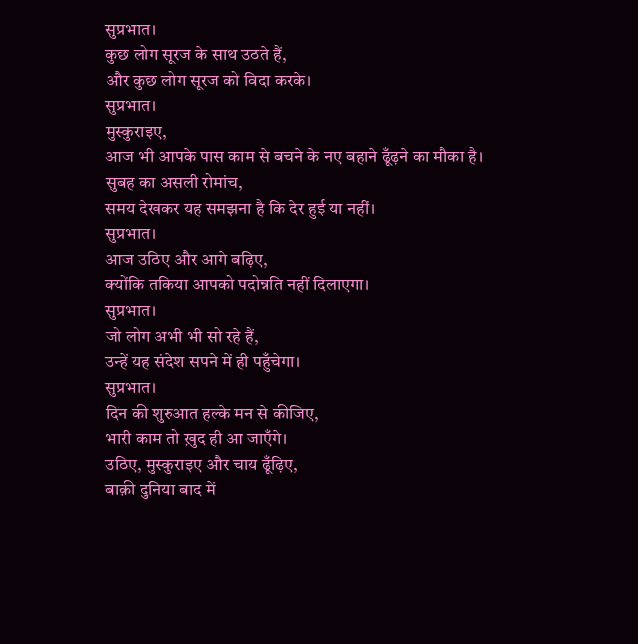सुप्रभात।
कुछ लोग सूरज के साथ उठते हैं,
और कुछ लोग सूरज को विदा करके।
सुप्रभात।
मुस्कुराइए,
आज भी आपके पास काम से बचने के नए बहाने ढूँढ़ने का मौका है।
सुबह का असली रोमांच,
समय देखकर यह समझना है कि देर हुई या नहीं।
सुप्रभात।
आज उठिए और आगे बढ़िए,
क्योंकि तकिया आपको पदोन्नति नहीं दिलाएगा।
सुप्रभात।
जो लोग अभी भी सो रहे हैं,
उन्हें यह संदेश सपने में ही पहुँचेगा।
सुप्रभात।
दिन की शुरुआत हल्के मन से कीजिए,
भारी काम तो ख़ुद ही आ जाएँगे।
उठिए, मुस्कुराइए और चाय ढूँढ़िए,
बाक़ी दुनिया बाद में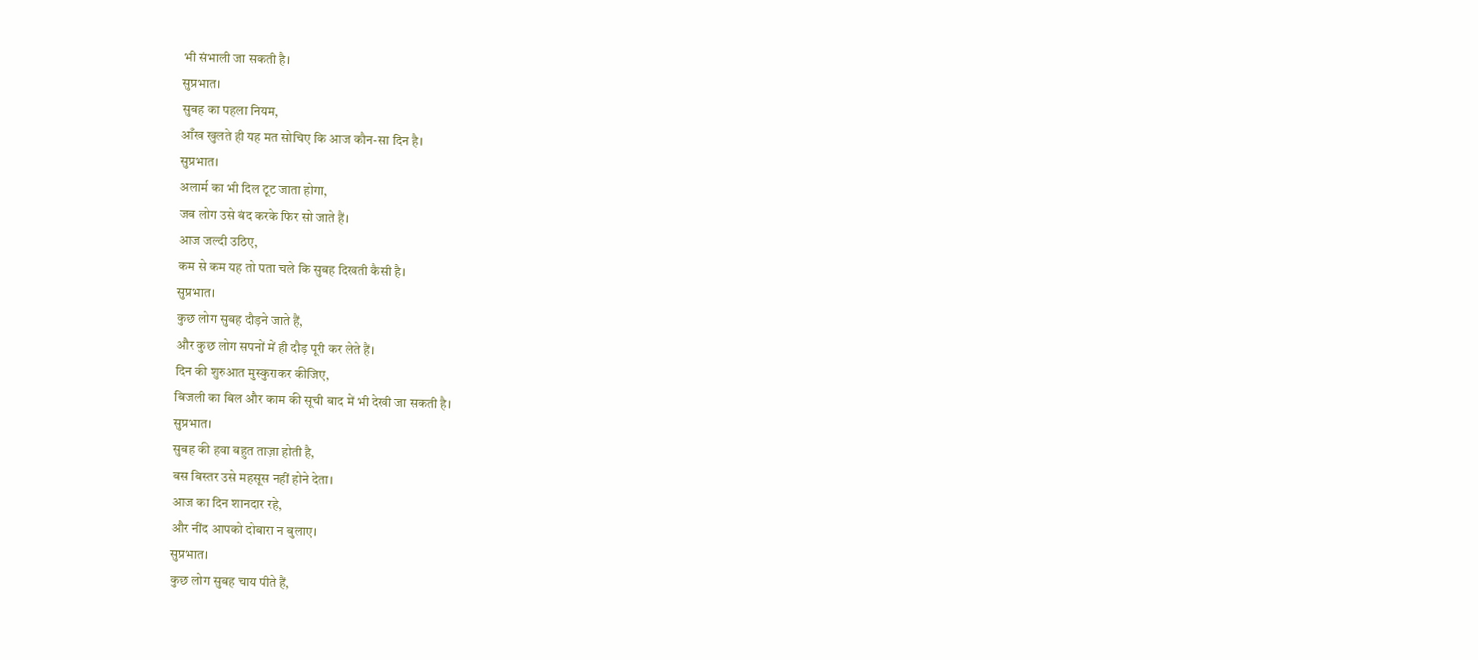भी संभाली जा सकती है।
सुप्रभात।
सुबह का पहला नियम,
आँख खुलते ही यह मत सोचिए कि आज कौन-सा दिन है।
सुप्रभात।
अलार्म का भी दिल टूट जाता होगा,
जब लोग उसे बंद करके फिर सो जाते हैं।
आज जल्दी उठिए,
कम से कम यह तो पता चले कि सुबह दिखती कैसी है।
सुप्रभात।
कुछ लोग सुबह दौड़ने जाते हैं,
और कुछ लोग सपनों में ही दौड़ पूरी कर लेते हैं।
दिन की शुरुआत मुस्कुराकर कीजिए,
बिजली का बिल और काम की सूची बाद में भी देखी जा सकती है।
सुप्रभात।
सुबह की हवा बहुत ताज़ा होती है,
बस बिस्तर उसे महसूस नहीं होने देता।
आज का दिन शानदार रहे,
और नींद आपको दोबारा न बुलाए।
सुप्रभात।
कुछ लोग सुबह चाय पीते हैं,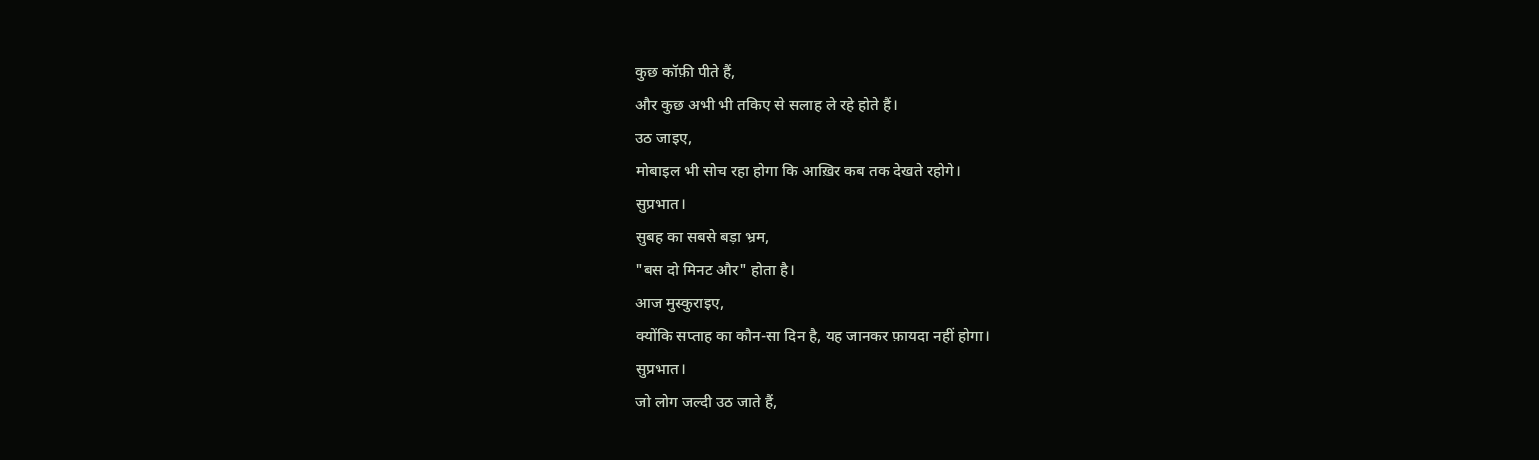कुछ कॉफ़ी पीते हैं,
और कुछ अभी भी तकिए से सलाह ले रहे होते हैं।
उठ जाइए,
मोबाइल भी सोच रहा होगा कि आख़िर कब तक देखते रहोगे।
सुप्रभात।
सुबह का सबसे बड़ा भ्रम,
"बस दो मिनट और" होता है।
आज मुस्कुराइए,
क्योंकि सप्ताह का कौन-सा दिन है, यह जानकर फ़ायदा नहीं होगा।
सुप्रभात।
जो लोग जल्दी उठ जाते हैं,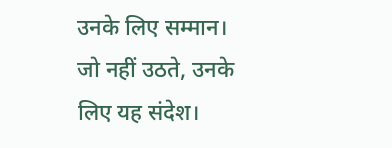उनके लिए सम्मान।
जो नहीं उठते, उनके लिए यह संदेश।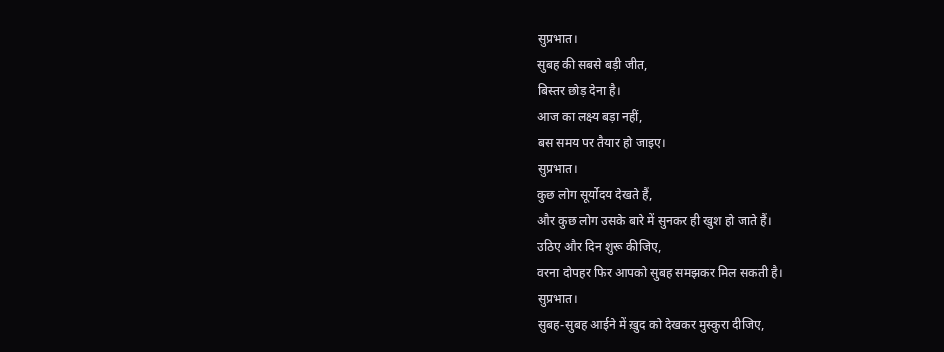सुप्रभात।
सुबह की सबसे बड़ी जीत,
बिस्तर छोड़ देना है।
आज का लक्ष्य बड़ा नहीं,
बस समय पर तैयार हो जाइए।
सुप्रभात।
कुछ लोग सूर्योदय देखते हैं,
और कुछ लोग उसके बारे में सुनकर ही खुश हो जाते हैं।
उठिए और दिन शुरू कीजिए,
वरना दोपहर फिर आपको सुबह समझकर मिल सकती है।
सुप्रभात।
सुबह-सुबह आईने में ख़ुद को देखकर मुस्कुरा दीजिए,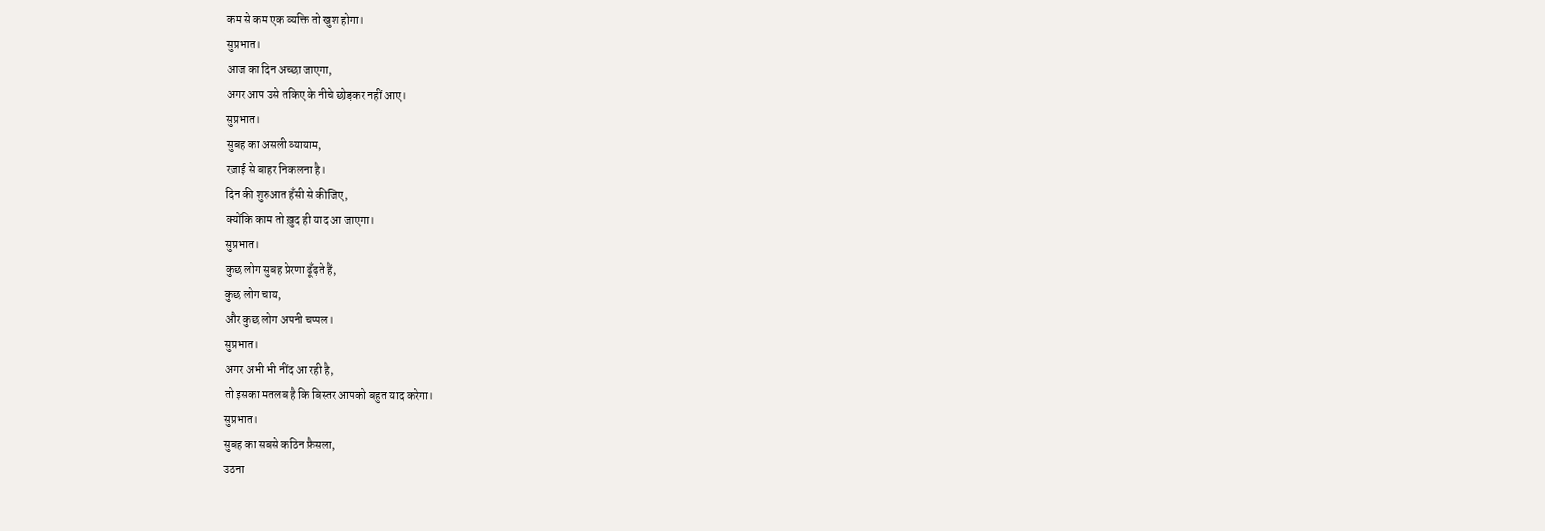कम से कम एक व्यक्ति तो खुश होगा।
सुप्रभात।
आज का दिन अच्छा जाएगा,
अगर आप उसे तकिए के नीचे छोड़कर नहीं आए।
सुप्रभात।
सुबह का असली व्यायाम,
रज़ाई से बाहर निकलना है।
दिन की शुरुआत हँसी से कीजिए,
क्योंकि काम तो ख़ुद ही याद आ जाएगा।
सुप्रभात।
कुछ लोग सुबह प्रेरणा ढूँढ़ते हैं,
कुछ लोग चाय,
और कुछ लोग अपनी चप्पल।
सुप्रभात।
अगर अभी भी नींद आ रही है,
तो इसका मतलब है कि बिस्तर आपको बहुत याद करेगा।
सुप्रभात।
सुबह का सबसे कठिन फ़ैसला,
उठना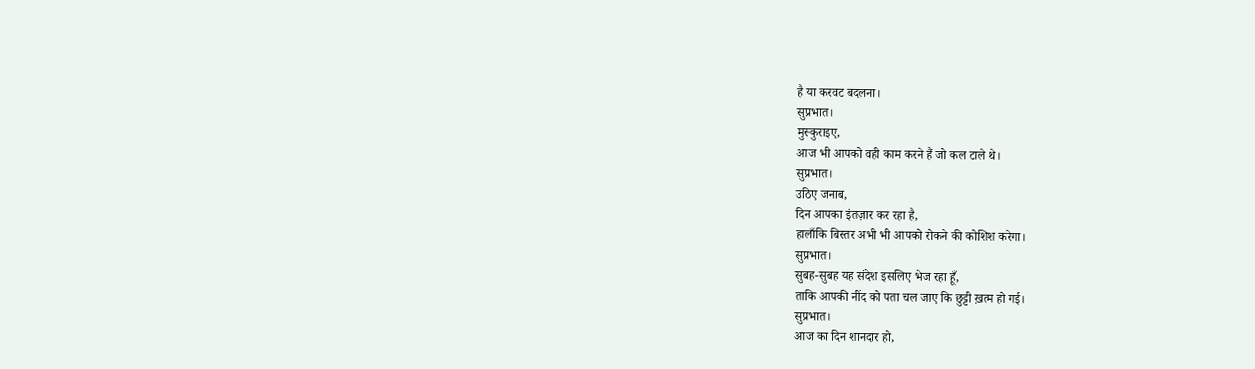है या करवट बदलना।
सुप्रभात।
मुस्कुराइए,
आज भी आपको वही काम करने हैं जो कल टाले थे।
सुप्रभात।
उठिए जनाब,
दिन आपका इंतज़ार कर रहा है,
हालाँकि बिस्तर अभी भी आपको रोकने की कोशिश करेगा।
सुप्रभात।
सुबह-सुबह यह संदेश इसलिए भेज रहा हूँ,
ताकि आपकी नींद को पता चल जाए कि छुट्टी ख़त्म हो गई।
सुप्रभात।
आज का दिन शानदार हो,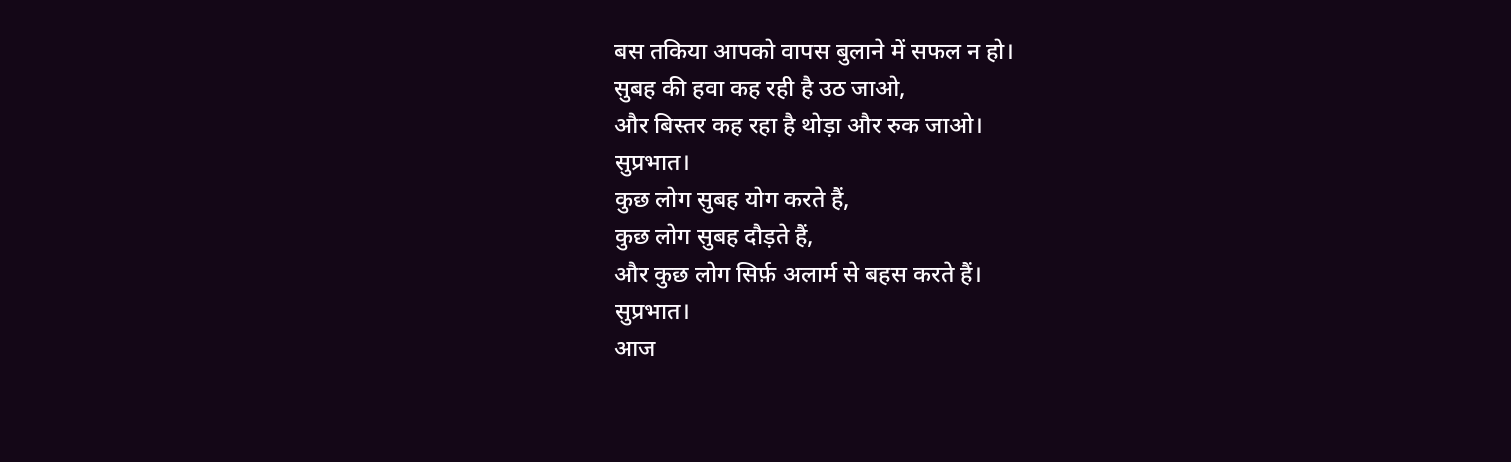बस तकिया आपको वापस बुलाने में सफल न हो।
सुबह की हवा कह रही है उठ जाओ,
और बिस्तर कह रहा है थोड़ा और रुक जाओ।
सुप्रभात।
कुछ लोग सुबह योग करते हैं,
कुछ लोग सुबह दौड़ते हैं,
और कुछ लोग सिर्फ़ अलार्म से बहस करते हैं।
सुप्रभात।
आज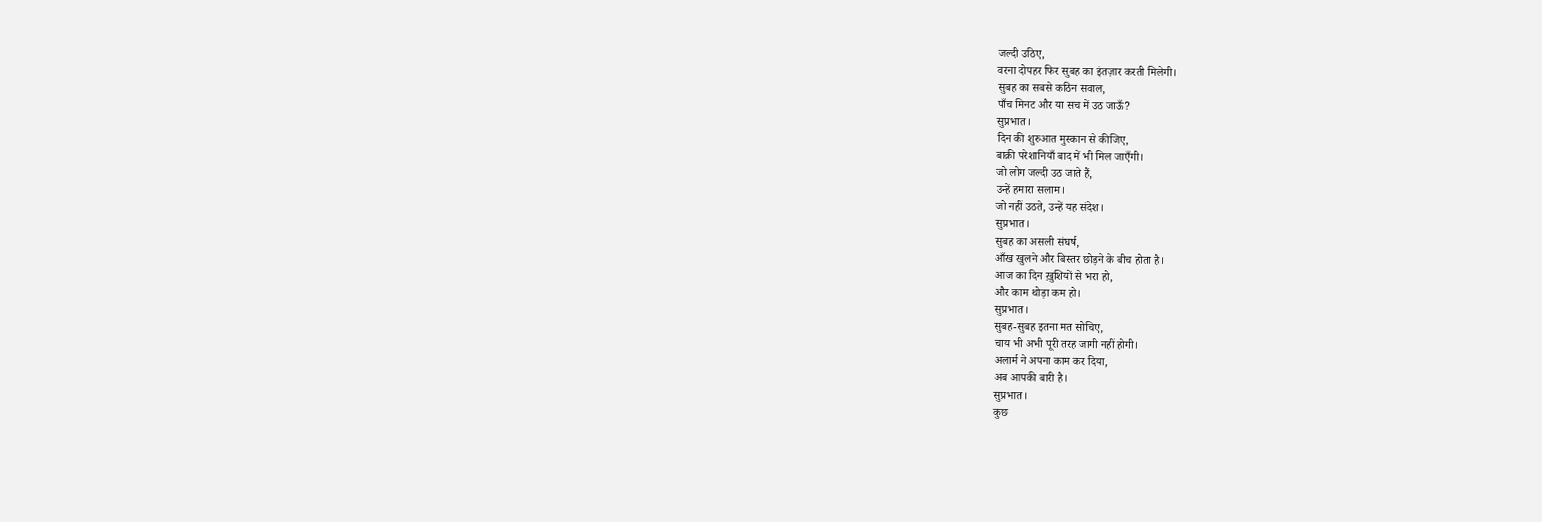जल्दी उठिए,
वरना दोपहर फिर सुबह का इंतज़ार करती मिलेगी।
सुबह का सबसे कठिन सवाल,
पाँच मिनट और या सच में उठ जाऊँ?
सुप्रभात।
दिन की शुरुआत मुस्कान से कीजिए,
बाक़ी परेशानियाँ बाद में भी मिल जाएँगी।
जो लोग जल्दी उठ जाते हैं,
उन्हें हमारा सलाम।
जो नहीं उठते, उन्हें यह संदेश।
सुप्रभात।
सुबह का असली संघर्ष,
आँख खुलने और बिस्तर छोड़ने के बीच होता है।
आज का दिन ख़ुशियों से भरा हो,
और काम थोड़ा कम हो।
सुप्रभात।
सुबह-सुबह इतना मत सोचिए,
चाय भी अभी पूरी तरह जागी नहीं होगी।
अलार्म ने अपना काम कर दिया,
अब आपकी बारी है।
सुप्रभात।
कुछ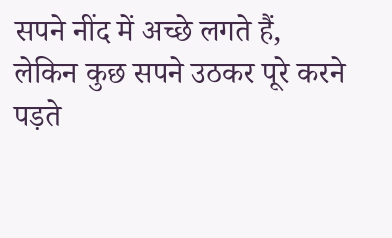सपने नींद में अच्छे लगते हैं,
लेकिन कुछ सपने उठकर पूरे करने पड़ते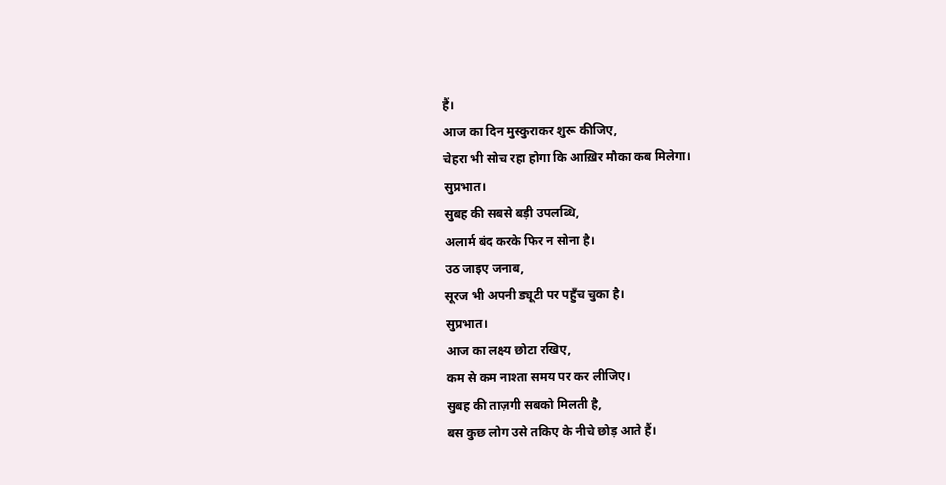हैं।
आज का दिन मुस्कुराकर शुरू कीजिए,
चेहरा भी सोच रहा होगा कि आख़िर मौका कब मिलेगा।
सुप्रभात।
सुबह की सबसे बड़ी उपलब्धि,
अलार्म बंद करके फिर न सोना है।
उठ जाइए जनाब,
सूरज भी अपनी ड्यूटी पर पहुँच चुका है।
सुप्रभात।
आज का लक्ष्य छोटा रखिए,
कम से कम नाश्ता समय पर कर लीजिए।
सुबह की ताज़गी सबको मिलती है,
बस कुछ लोग उसे तकिए के नीचे छोड़ आते हैं।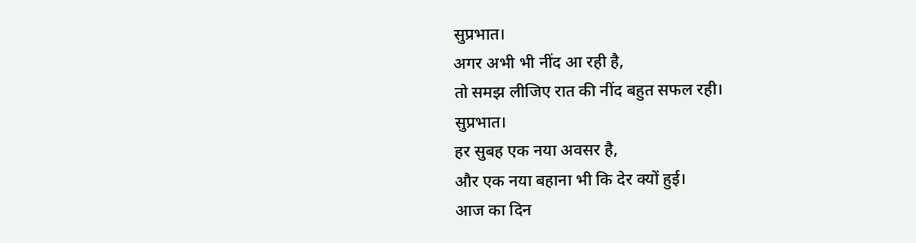सुप्रभात।
अगर अभी भी नींद आ रही है,
तो समझ लीजिए रात की नींद बहुत सफल रही।
सुप्रभात।
हर सुबह एक नया अवसर है,
और एक नया बहाना भी कि देर क्यों हुई।
आज का दिन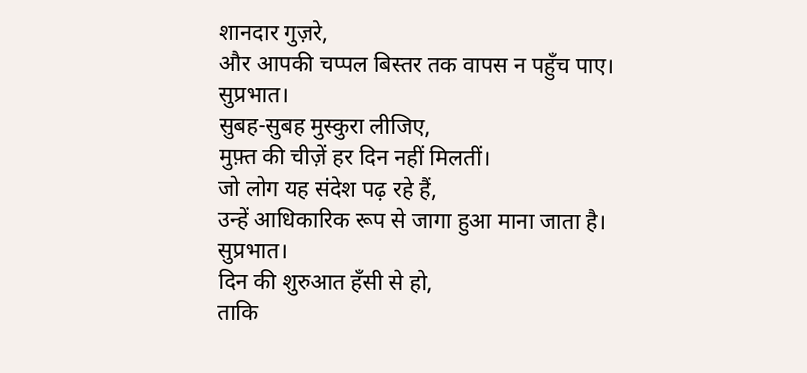शानदार गुज़रे,
और आपकी चप्पल बिस्तर तक वापस न पहुँच पाए।
सुप्रभात।
सुबह-सुबह मुस्कुरा लीजिए,
मुफ़्त की चीज़ें हर दिन नहीं मिलतीं।
जो लोग यह संदेश पढ़ रहे हैं,
उन्हें आधिकारिक रूप से जागा हुआ माना जाता है।
सुप्रभात।
दिन की शुरुआत हँसी से हो,
ताकि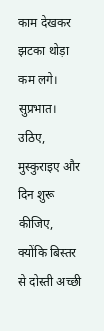काम देखकर झटका थोड़ा कम लगे।
सुप्रभात।
उठिए, मुस्कुराइए और दिन शुरू कीजिए,
क्योंकि बिस्तर से दोस्ती अच्छी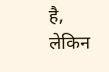है, लेकिन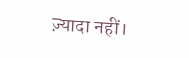ज़्यादा नहीं।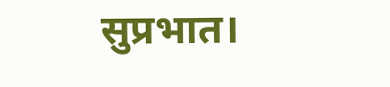सुप्रभात।